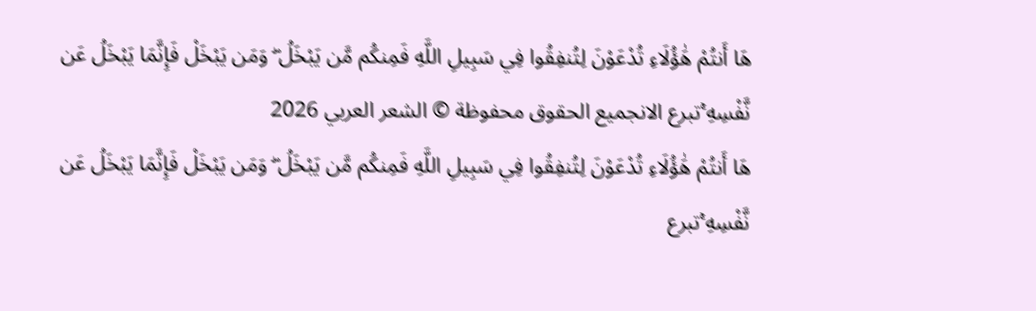هَا أَنتُمْ هَٰؤُلَاءِ تُدْعَوْنَ لِتُنفِقُوا فِي سَبِيلِ اللَّهِ فَمِنكُم مَّن يَبْخَلُ ۖ وَمَن يَبْخَلْ فَإِنَّمَا يَبْخَلُ عَن نَّفْسِهِ ۚتبرع الانجميع الحقوق محفوظة © الشعر العربي 2026
هَا أَنتُمْ هَٰؤُلَاءِ تُدْعَوْنَ لِتُنفِقُوا فِي سَبِيلِ اللَّهِ فَمِنكُم مَّن يَبْخَلُ ۖ وَمَن يَبْخَلْ فَإِنَّمَا يَبْخَلُ عَن نَّفْسِهِ ۚتبرع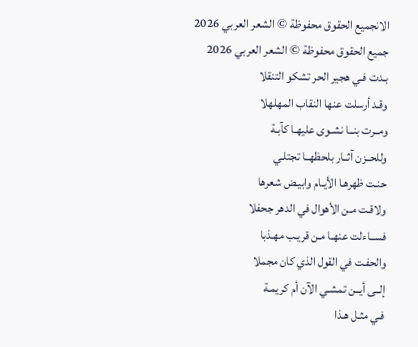الانجميع الحقوق محفوظة © الشعر العربي 2026
جميع الحقوق محفوظة © الشعر العربي 2026
بـدت فـي هجير الحر تشكو التنقلا
وقـد أرسلت عنها النقاب المهلهلا
ومــرت بنــا نشـوى عليهـا كآبـة
وللحــزن آثــار بلحظهــا تجتلـي
حنـت ظهرهـا الأيـام وابيـض شعرها
ولاقـت مـن الأهوال في الدهر جحفلا
فســاءلت عنهـا مـن قريـب مهـذبا
والحفـت في القول الذي كان مجملا
إلــى أيــن تمشـي الآن أم كريمـة
فـي مثـل هـذا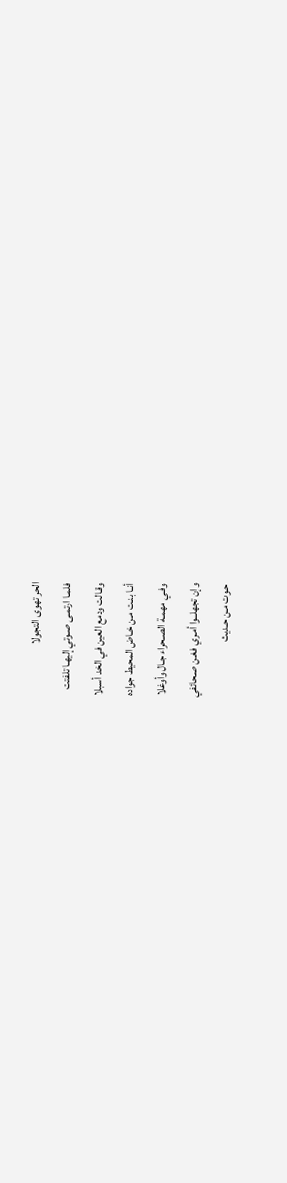الحر تهوى التجولا
فلمـا ارتمـى صـوتي إليهـا تلفتت
وقـالت ودمع العين في الخد أسبلا
أنـا بنـت مـن خـاض المحيط جواده
وفـي مهمـة الصـحراء جـال وأوغلا
وإن تجهلــوا أمـري فغـن صـحائفي
حـوت مـن حـديث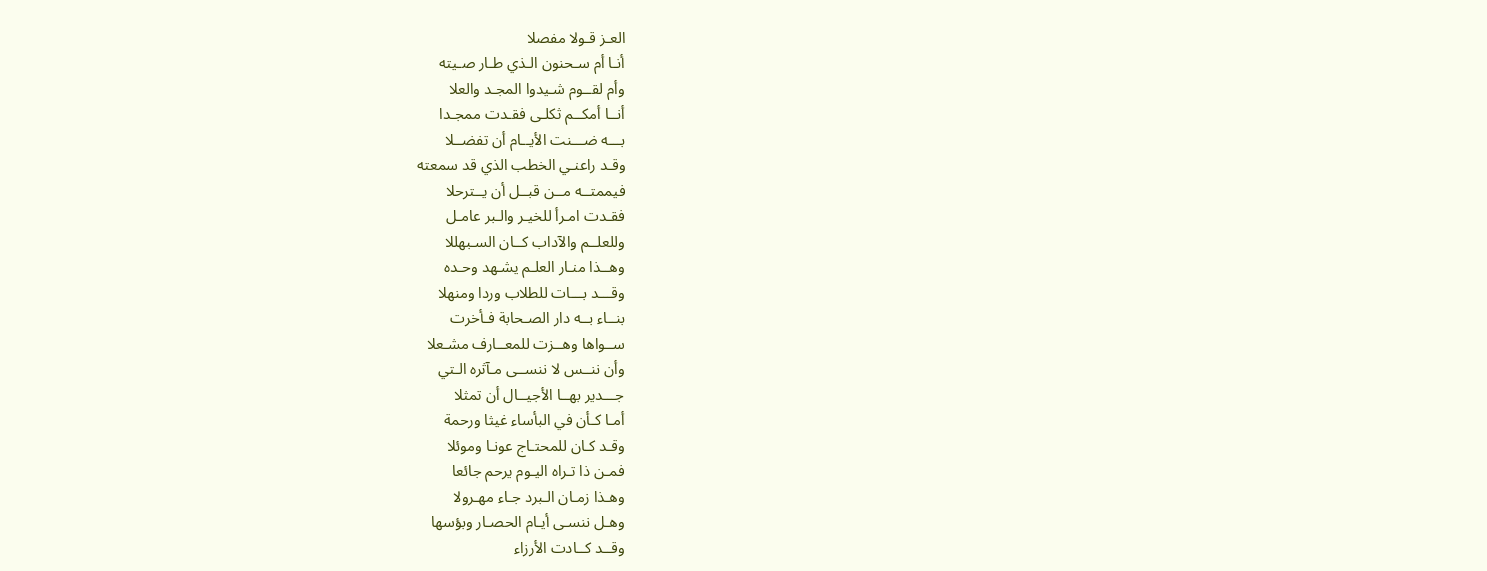العـز قـولا مفصلا
أنـا أم سـحنون الـذي طـار صـيته
وأم لقــوم شـيدوا المجـد والعلا
أنــا أمكــم ثكلـى فقـدت ممجـدا
بـــه ضـــنت الأيــام أن تفضــلا
وقـد راعنـي الخطب الذي قد سمعته
فيممتــه مــن قبــل أن يــترحلا
فقـدت امـرأ للخيـر والـبر عامـل
وللعلــم والآداب كــان السـبهللا
وهــذا منـار العلـم يشـهد وحـده
وقـــد بـــات للطلاب وردا ومنهلا
بنــاء بــه دار الصـحابة فـأخرت
ســواها وهــزت للمعــارف مشـعلا
وأن ننــس لا ننســى مـآثره الـتي
جـــدير بهــا الأجيــال أن تمثلا
أمـا كـأن في البأساء غيثا ورحمة
وقـد كـان للمحتـاج عونـا وموئلا
فمـن ذا تـراه اليـوم يرحم جائعا
وهـذا زمـان الـبرد جـاء مهـرولا
وهـل ننسـى أيـام الحصـار وبؤسها
وقــد كــادت الأرزاء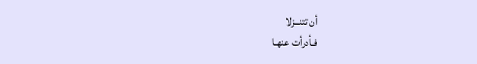أن تتنــزلا
فـأدرأت عنهـا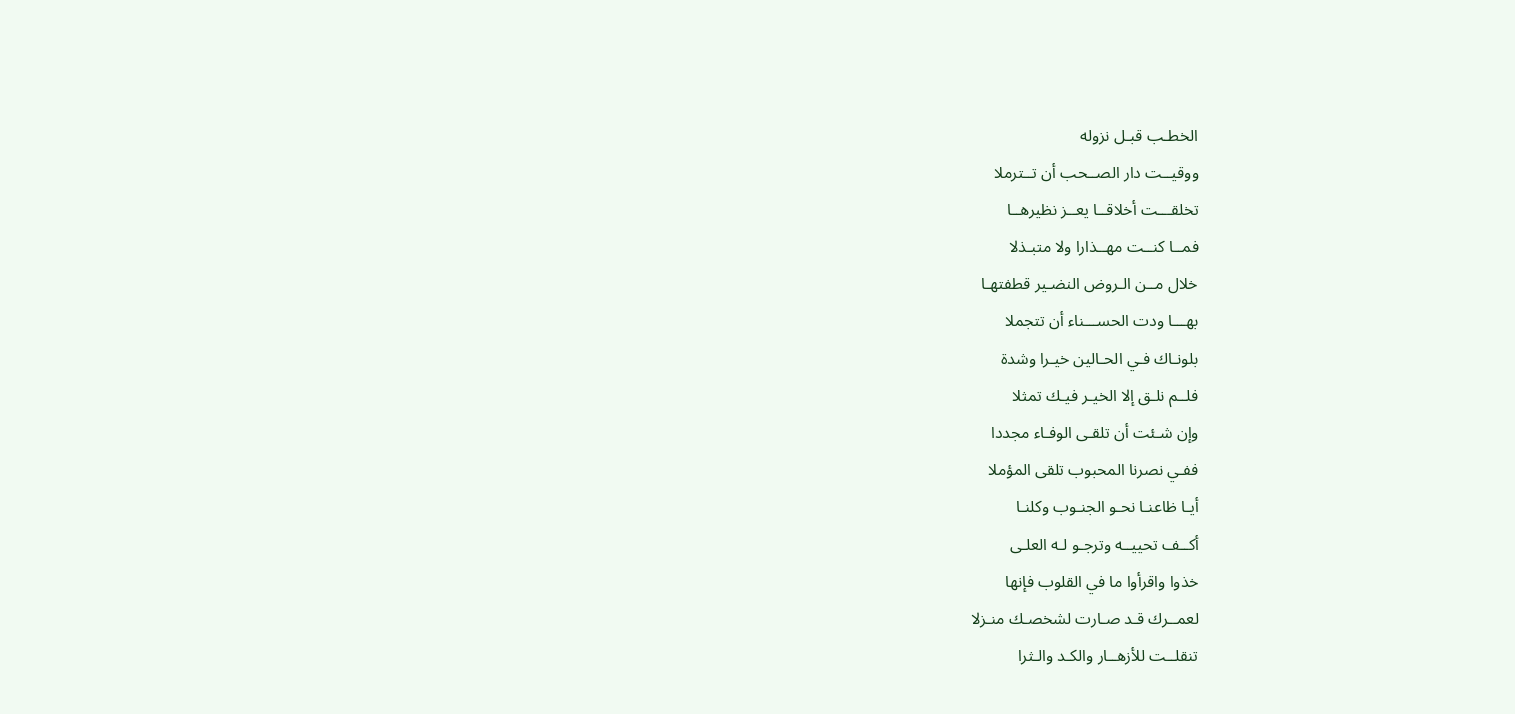الخطـب قبـل نزوله
ووقيــت دار الصــحب أن تــترملا
تخلقـــت أخلاقــا يعــز نظيرهــا
فمــا كنــت مهــذارا ولا متبـذلا
خلال مــن الـروض النضـير قطفتهـا
بهـــا ودت الحســـناء أن تتجملا
بلونـاك فـي الحـالين خيـرا وشدة
فلــم نلـق إلا الخيـر فيـك تمثلا
وإن شـئت أن تلقـى الوفـاء مجددا
ففـي نصرنا المحبوب تلقى المؤملا
أيـا ظاعنـا نحـو الجنـوب وكلنـا
أكــف تحييــه وترجـو لـه العلـى
خذوا واقرأوا ما في القلوب فإنها
لعمــرك قـد صـارت لشخصـك منـزلا
تنقلــت للأزهــار والكـد والـثرا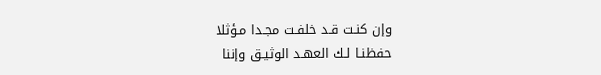وإن كنـت قـد خلفـت مجـدا مـؤثلا
حفظنـا لـك العهـد الوثيـق وإننا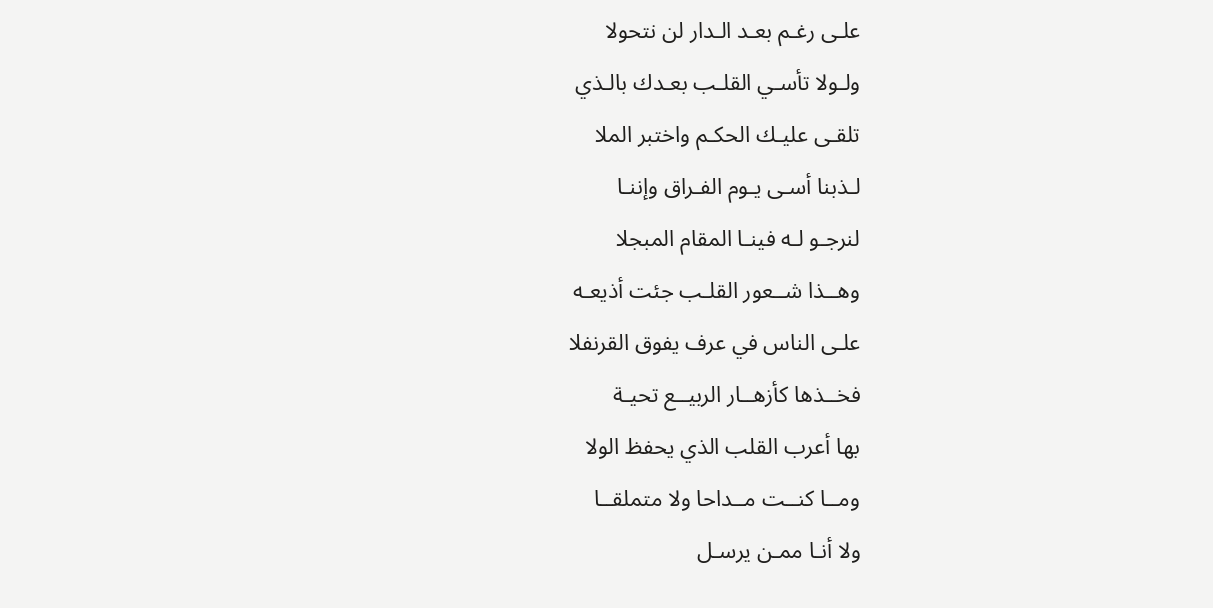علـى رغـم بعـد الـدار لن نتحولا
ولـولا تأسـي القلـب بعـدك بالـذي
تلقـى عليـك الحكـم واختبر الملا
لـذبنا أسـى يـوم الفـراق وإننـا
لنرجـو لـه فينـا المقام المبجلا
وهــذا شــعور القلـب جئت أذيعـه
علـى الناس في عرف يفوق القرنفلا
فخــذها كأزهــار الربيــع تحيـة
بها أعرب القلب الذي يحفظ الولا
ومــا كنــت مــداحا ولا متملقــا
ولا أنـا ممـن يرسـل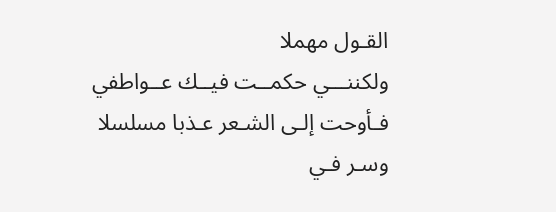القـول مهملا
ولكننـــي حكمــت فيــك عــواطفي
فـأوحت إلـى الشـعر عـذبا مسلسلا
وسـر فـي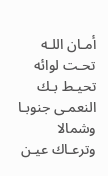أمـان اللـه تحـت لوائه
تحيـط بـك النعمـى جنوبـا وشمالا
وترعـاك عيـن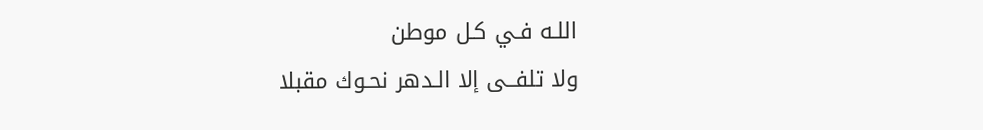اللـه فـي كـل موطن
ولا تلفــى إلا الـدهر نحـوك مقبلا